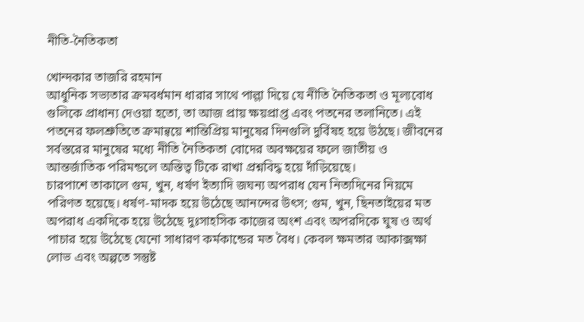নীতি-নৈতিকতা

খোন্দকার তাজরি রহমান
আধুনিক সভ্যতার ক্রমবর্ধমান ধারার সাথে পাল্লা দিয়ে যে নীতি নৈতিকতা ও মূল্যবোধ গুলিকে প্রাধান্য দেওয়া হতো, তা আজ প্রায় ক্ষয়প্রাপ্ত এবং পতনের তলানিতে। এই পতনের ফলশ্রুতিতে ক্রমান্বয়ে শান্তিপ্রিয় মানুষের দিনগুলি দুর্বিষহ হয়ে উঠছে। জীবনের সর্বস্তরের মানুষের মধ্যে নীতি নৈতিকতা বোদের অবক্ষয়ের ফলে জাতীয় ও আন্তর্জাতিক পরিমন্ডলে অস্তিত্ব টিকে রাখা প্রশ্নবিদ্ধ হয়ে দাঁড়িয়েছে।
চারপাশে তাকালে গুম, খুন, ধর্ষণ ইত্যাদি জঘন্য অপরাধ যেন নিত্যদিনের নিয়মে পরিণত হয়েছে। ধর্ষণ-মাদক হয়ে উঠেছে আনন্দের উৎস; গুম, খুন, ছিনতাইয়ের মত অপরাধ একদিকে হয়ে উঠেছে দুঃসাহসিক কাজের অংশ এবং অপরদিকে ঘুষ ও অর্থ পাচার হয়ে উঠেছে যেনো সাধারণ কর্মকান্ডের মত বৈধ। কেবল ক্ষমতার আকাক্সক্ষা লোভ এবং অল্পতে সন্তুষ্ট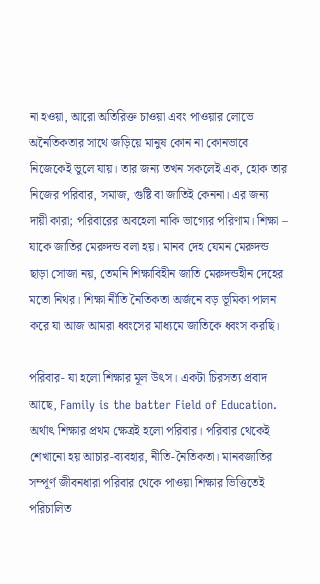না হওয়া, আরো অতিরিক্ত চাওয়া এবং পাওয়ার লোভে অনৈতিকতার সাথে জড়িয়ে মানুষ কোন না কোনভাবে নিজেকেই ভুলে যায়। তার জন্য তখন সকলেই এক, হোক তার নিজের পরিবার, সমাজ, গুষ্টি বা জাতিই কেননা। এর জন্য দায়ী কারা; পরিবারের অবহেলা নাকি ভাগ্যের পরিণাম। শিক্ষা – যাকে জাতির মেরুদন্ড বলা হয়। মানব দেহ যেমন মেরুদন্ড ছাড়া সোজা নয়, তেমনি শিক্ষাবিহীন জাতি মেরুদন্ডহীন দেহের মতো নিথর। শিক্ষা নীতি নৈতিকতা অর্জনে বড় ভূমিকা পালন করে যা আজ আমরা ধ্বংসের মাধ্যমে জাতিকে ধ্বংস করছি।

পরিবার- যা হলো শিক্ষার মূল উৎস। একটা চিরসত্য প্রবাদ আছে, Family is the batter Field of Education. অর্থাৎ শিক্ষার প্রথম ক্ষেত্রই হলো পরিবার। পরিবার থেকেই শেখানো হয় আচার-ব্যবহার, নীতি-নৈতিকতা। মানবজাতির সম্পূর্ণ জীবনধারা পরিবার থেকে পাওয়া শিক্ষার ভিত্তিতেই পরিচালিত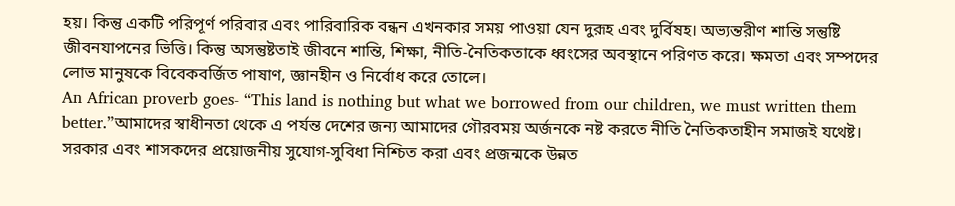হয়। কিন্তু একটি পরিপূর্ণ পরিবার এবং পারিবারিক বন্ধন এখনকার সময় পাওয়া যেন দুরূহ এবং দুর্বিষহ। অভ্যন্তরীণ শান্তি সন্তুষ্টি জীবনযাপনের ভিত্তি। কিন্তু অসন্তুষ্টতাই জীবনে শান্তি, শিক্ষা, নীতি-নৈতিকতাকে ধ্বংসের অবস্থানে পরিণত করে। ক্ষমতা এবং সম্পদের লোভ মানুষকে বিবেকবর্জিত পাষাণ, জ্ঞানহীন ও নির্বোধ করে তোলে।
An African proverb goes- “This land is nothing but what we borrowed from our children, we must written them better.”আমাদের স্বাধীনতা থেকে এ পর্যন্ত দেশের জন্য আমাদের গৌরবময় অর্জনকে নষ্ট করতে নীতি নৈতিকতাহীন সমাজই যথেষ্ট। সরকার এবং শাসকদের প্রয়োজনীয় সুযোগ-সুবিধা নিশ্চিত করা এবং প্রজন্মকে উন্নত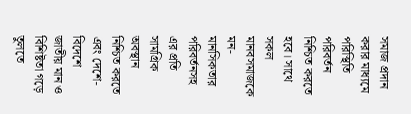সমাজ প্রদান করার মাধ্যমে পরিস্থিতি পরিবর্তন নিশ্চিত করতে হবে। সাথে সকল মানবসমাজকে মন-মানসিকতার পরিবর্তনসহ এর প্রতি সামগ্রিক অবস্থান নিশ্চিত করতে এবং দেশে-বিদেশে জাতীয় মান ও বিশিষ্টতা গড়ে তুলতে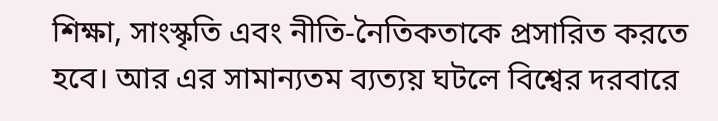শিক্ষা, সাংস্কৃতি এবং নীতি-নৈতিকতাকে প্রসারিত করতে হবে। আর এর সামান্যতম ব্যত্যয় ঘটলে বিশ্বের দরবারে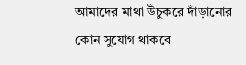আমাদের মাথা উঁচুকরে দাঁড়ানোর কোন সুযোগ থাকবে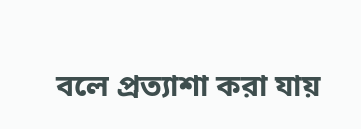বলে প্রত্যাশা করা যায়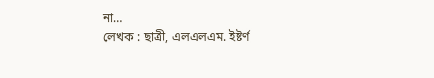না…
লেখক : ছাত্রী, এলএলএম. ইষ্টর্ণ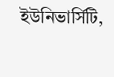ইউনিভার্সিটি,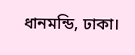ধানমন্ডি, ঢাকা।